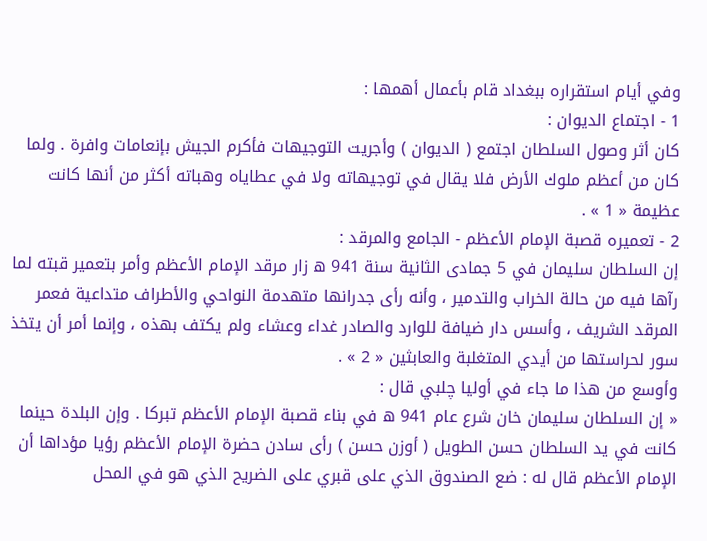وفي أيام استقراره ببغداد قام بأعمال أهمها :
1 - اجتماع الديوان :
كان أثر وصول السلطان اجتمع ( الديوان ) وأجريت التوجيهات فأكرم الجيش بإنعامات وافرة . ولما كان من أعظم ملوك الأرض فلا يقال في توجيهاته ولا في عطاياه وهباته أكثر من أنها كانت عظيمة « 1 » .
2 - تعميره قصبة الإمام الأعظم - الجامع والمرقد :
إن السلطان سليمان في 5 جمادى الثانية سنة 941 ه زار مرقد الإمام الأعظم وأمر بتعمير قبته لما رآها فيه من حالة الخراب والتدمير ، وأنه رأى جدرانها متهدمة النواحي والأطراف متداعية فعمر المرقد الشريف ، وأسس دار ضيافة للوارد والصادر غداء وعشاء ولم يكتف بهذه ، وإنما أمر أن يتخذ سور لحراستها من أيدي المتغلبة والعابثين « 2 » .
وأوسع من هذا ما جاء في أوليا چلبي قال :
« إن السلطان سليمان خان شرع عام 941 ه في بناء قصبة الإمام الأعظم تبركا . وإن البلدة حينما كانت في يد السلطان حسن الطويل ( أوزن حسن ) رأى سادن حضرة الإمام الأعظم رؤيا مؤداها أن الإمام الأعظم قال له : ضع الصندوق الذي على قبري على الضريح الذي هو في المحل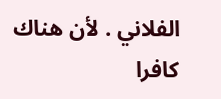الفلاني . لأن هناك كافرا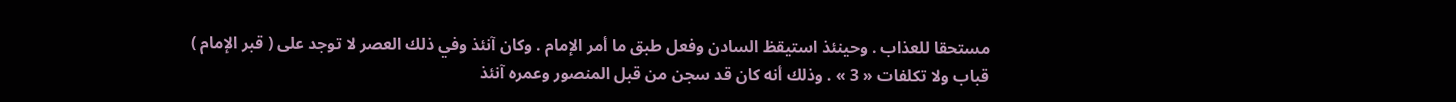مستحقا للعذاب . وحينئذ استيقظ السادن وفعل طبق ما أمر الإمام . وكان آنئذ وفي ذلك العصر لا توجد على ( قبر الإمام ) قباب ولا تكلفات « 3 » . وذلك أنه كان قد سجن من قبل المنصور وعمره آنئذ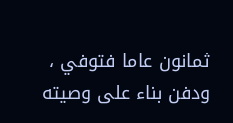ثمانون عاما فتوفي ، ودفن بناء على وصيته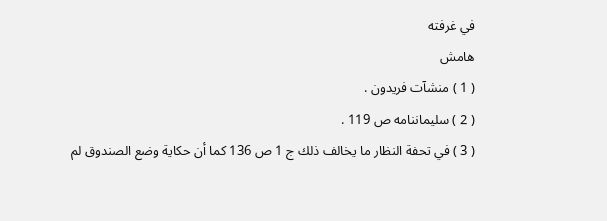في غرفته
هامش
( 1 ) منشآت فريدون .
( 2 ) سليماننامه ص 119 .
( 3 ) في تحفة النظار ما يخالف ذلك ج 1 ص 136 كما أن حكاية وضع الصندوق لم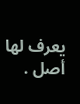يعرف لها أصل .